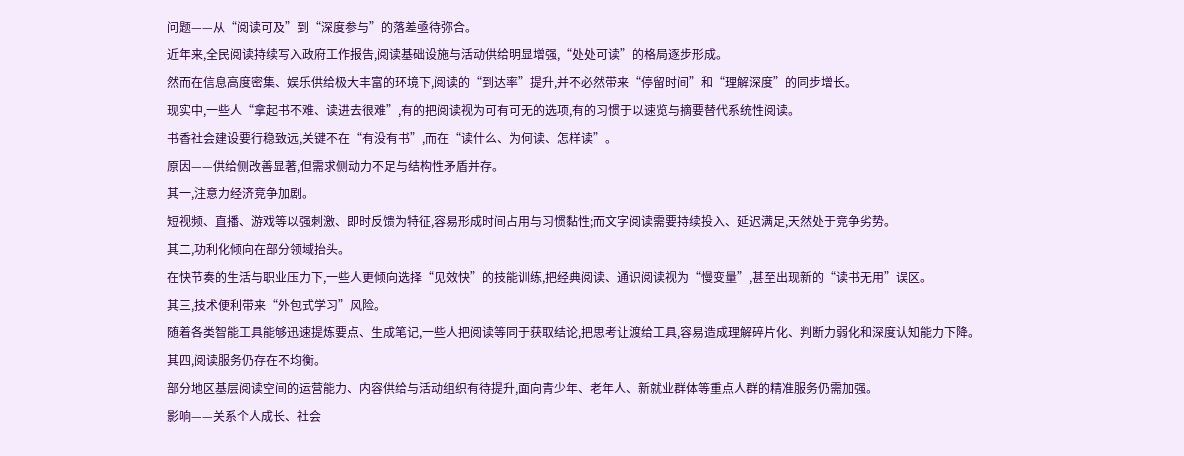问题——从“阅读可及”到“深度参与”的落差亟待弥合。
近年来,全民阅读持续写入政府工作报告,阅读基础设施与活动供给明显增强,“处处可读”的格局逐步形成。
然而在信息高度密集、娱乐供给极大丰富的环境下,阅读的“到达率”提升,并不必然带来“停留时间”和“理解深度”的同步增长。
现实中,一些人“拿起书不难、读进去很难”,有的把阅读视为可有可无的选项,有的习惯于以速览与摘要替代系统性阅读。
书香社会建设要行稳致远,关键不在“有没有书”,而在“读什么、为何读、怎样读”。
原因——供给侧改善显著,但需求侧动力不足与结构性矛盾并存。
其一,注意力经济竞争加剧。
短视频、直播、游戏等以强刺激、即时反馈为特征,容易形成时间占用与习惯黏性;而文字阅读需要持续投入、延迟满足,天然处于竞争劣势。
其二,功利化倾向在部分领域抬头。
在快节奏的生活与职业压力下,一些人更倾向选择“见效快”的技能训练,把经典阅读、通识阅读视为“慢变量”,甚至出现新的“读书无用”误区。
其三,技术便利带来“外包式学习”风险。
随着各类智能工具能够迅速提炼要点、生成笔记,一些人把阅读等同于获取结论,把思考让渡给工具,容易造成理解碎片化、判断力弱化和深度认知能力下降。
其四,阅读服务仍存在不均衡。
部分地区基层阅读空间的运营能力、内容供给与活动组织有待提升,面向青少年、老年人、新就业群体等重点人群的精准服务仍需加强。
影响——关系个人成长、社会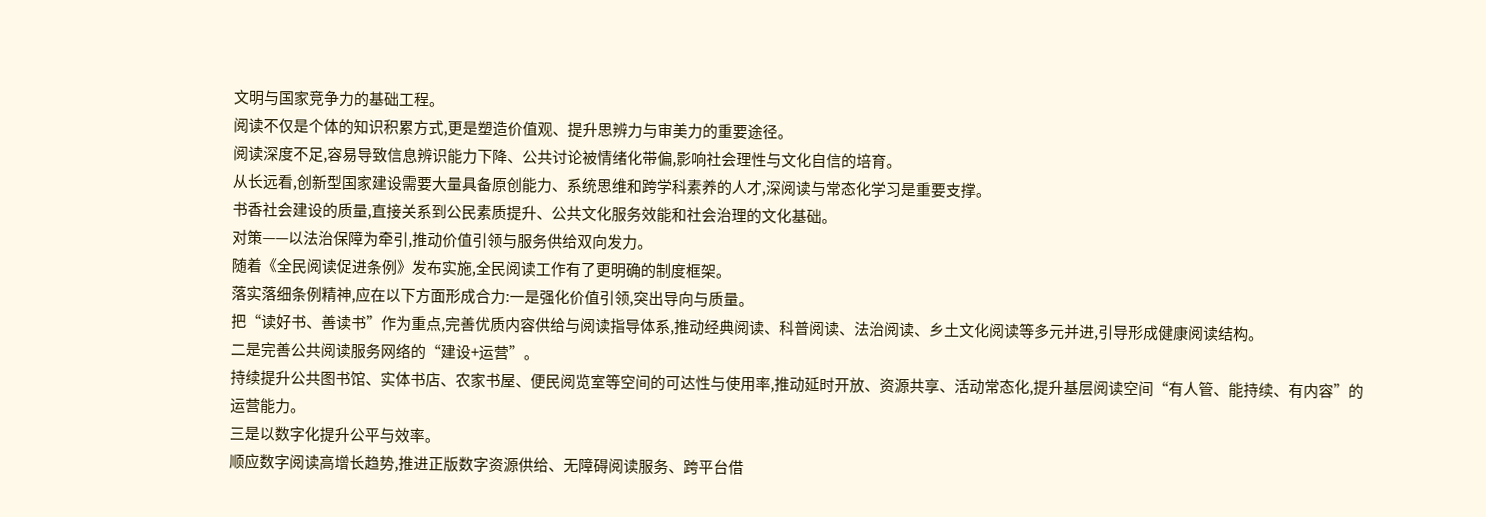文明与国家竞争力的基础工程。
阅读不仅是个体的知识积累方式,更是塑造价值观、提升思辨力与审美力的重要途径。
阅读深度不足,容易导致信息辨识能力下降、公共讨论被情绪化带偏,影响社会理性与文化自信的培育。
从长远看,创新型国家建设需要大量具备原创能力、系统思维和跨学科素养的人才,深阅读与常态化学习是重要支撑。
书香社会建设的质量,直接关系到公民素质提升、公共文化服务效能和社会治理的文化基础。
对策——以法治保障为牵引,推动价值引领与服务供给双向发力。
随着《全民阅读促进条例》发布实施,全民阅读工作有了更明确的制度框架。
落实落细条例精神,应在以下方面形成合力:一是强化价值引领,突出导向与质量。
把“读好书、善读书”作为重点,完善优质内容供给与阅读指导体系,推动经典阅读、科普阅读、法治阅读、乡土文化阅读等多元并进,引导形成健康阅读结构。
二是完善公共阅读服务网络的“建设+运营”。
持续提升公共图书馆、实体书店、农家书屋、便民阅览室等空间的可达性与使用率,推动延时开放、资源共享、活动常态化,提升基层阅读空间“有人管、能持续、有内容”的运营能力。
三是以数字化提升公平与效率。
顺应数字阅读高增长趋势,推进正版数字资源供给、无障碍阅读服务、跨平台借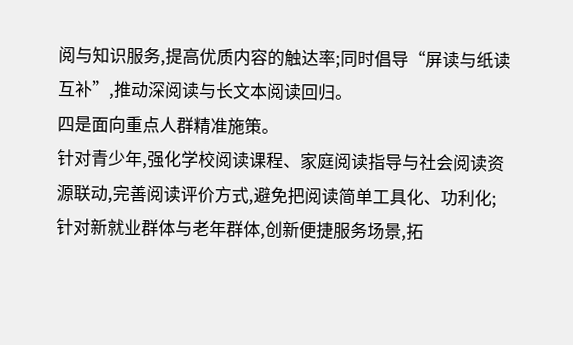阅与知识服务,提高优质内容的触达率;同时倡导“屏读与纸读互补”,推动深阅读与长文本阅读回归。
四是面向重点人群精准施策。
针对青少年,强化学校阅读课程、家庭阅读指导与社会阅读资源联动,完善阅读评价方式,避免把阅读简单工具化、功利化;针对新就业群体与老年群体,创新便捷服务场景,拓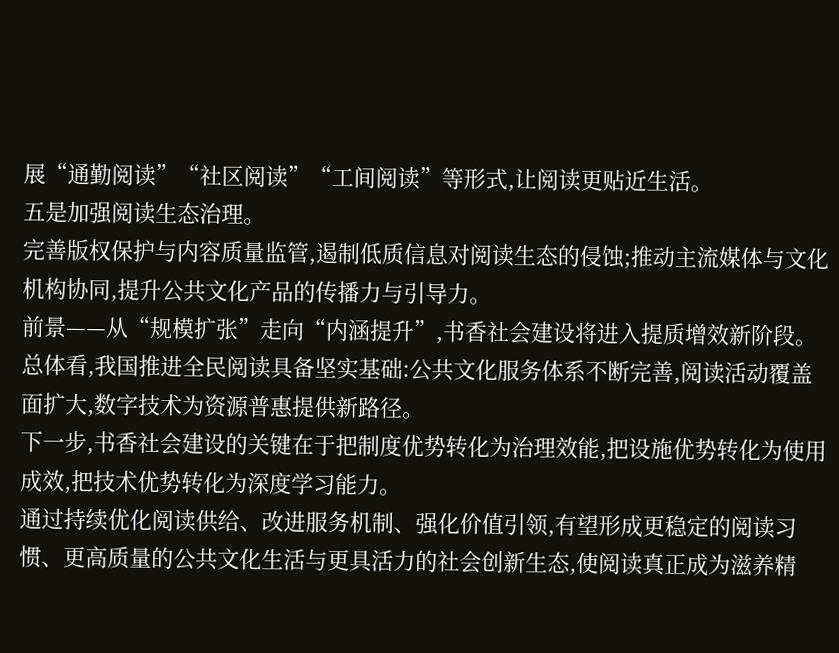展“通勤阅读”“社区阅读”“工间阅读”等形式,让阅读更贴近生活。
五是加强阅读生态治理。
完善版权保护与内容质量监管,遏制低质信息对阅读生态的侵蚀;推动主流媒体与文化机构协同,提升公共文化产品的传播力与引导力。
前景——从“规模扩张”走向“内涵提升”,书香社会建设将进入提质增效新阶段。
总体看,我国推进全民阅读具备坚实基础:公共文化服务体系不断完善,阅读活动覆盖面扩大,数字技术为资源普惠提供新路径。
下一步,书香社会建设的关键在于把制度优势转化为治理效能,把设施优势转化为使用成效,把技术优势转化为深度学习能力。
通过持续优化阅读供给、改进服务机制、强化价值引领,有望形成更稳定的阅读习惯、更高质量的公共文化生活与更具活力的社会创新生态,使阅读真正成为滋养精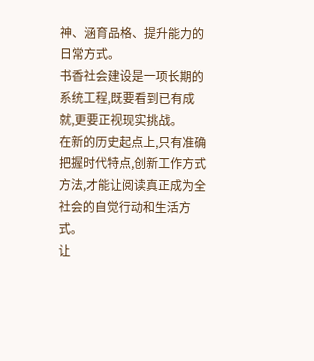神、涵育品格、提升能力的日常方式。
书香社会建设是一项长期的系统工程,既要看到已有成就,更要正视现实挑战。
在新的历史起点上,只有准确把握时代特点,创新工作方式方法,才能让阅读真正成为全社会的自觉行动和生活方式。
让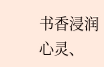书香浸润心灵、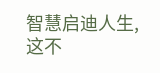智慧启迪人生,这不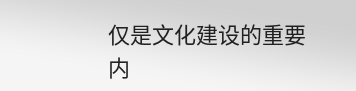仅是文化建设的重要内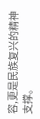容,更是民族复兴的精神支撑。